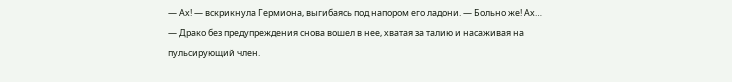— Ах! — вскрикнула Гермиона, выгибаясь под напором его ладони. — Больно же! Ах… — Драко без предупреждения снова вошел в нее, хватая за талию и насаживая на пульсирующий член.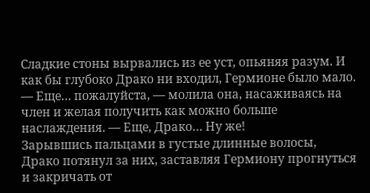Сладкие стоны вырвались из ее уст, опьяняя разум. И как бы глубоко Драко ни входил, Гермионе было мало.
— Еще… пожалуйста, — молила она, насаживаясь на член и желая получить как можно больше наслаждения. — Еще, Драко… Ну же!
Зарывшись пальцами в густые длинные волосы, Драко потянул за них, заставляя Гермиону прогнуться и закричать от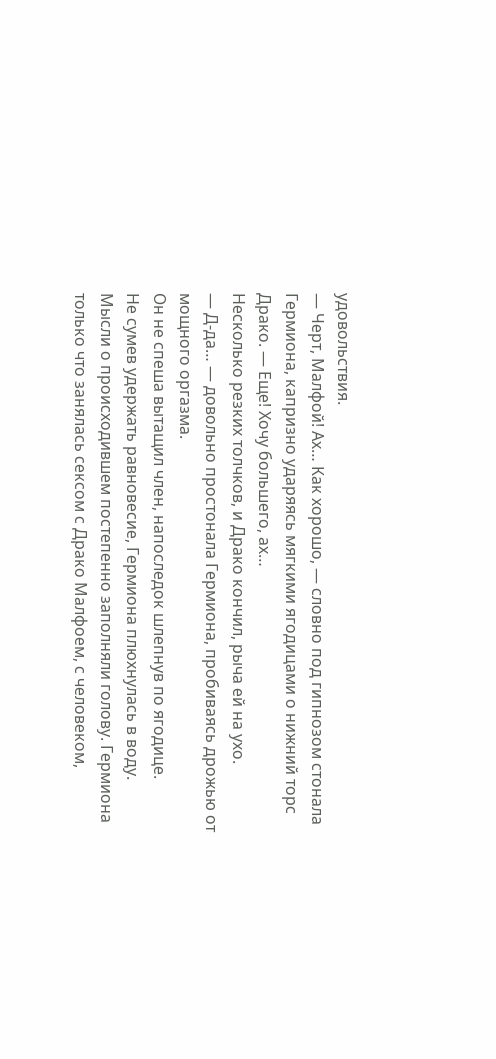удовольствия.
— Черт, Малфой! Ах… Как хорошо, — словно под гипнозом стонала Гермиона, капризно ударяясь мягкими ягодицами о нижний торс Драко. — Еще! Хочу большего, ах…
Несколько резких толчков, и Драко кончил, рыча ей на ухо.
— Д-да… — довольно простонала Гермиона, пробиваясь дрожью от мощного оргазма.
Он не спеша вытащил член, напоследок шлепнув по ягодице.
Не сумев удержать равновесие, Гермиона плюхнулась в воду.
Мысли о происходившем постепенно заполняли голову. Гермиона только что занялась сексом с Драко Малфоем, с человеком,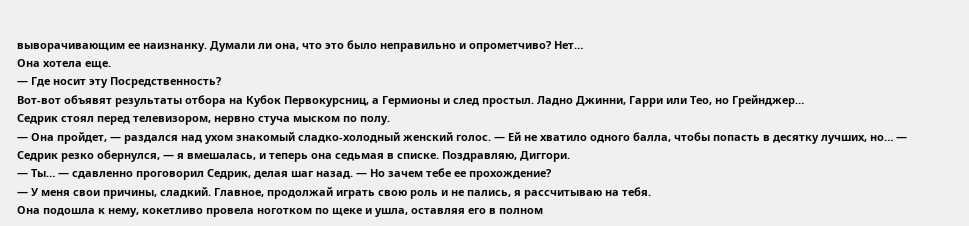выворачивающим ее наизнанку. Думали ли она, что это было неправильно и опрометчиво? Нет…
Она хотела еще.
— Где носит эту Посредственность?
Вот-вот объявят результаты отбора на Кубок Первокурсниц, а Гермионы и след простыл. Ладно Джинни, Гарри или Тео, но Грейнджер…
Седрик стоял перед телевизором, нервно стуча мыском по полу.
— Она пройдет, — раздался над ухом знакомый сладко-холодный женский голос. — Ей не хватило одного балла, чтобы попасть в десятку лучших, но… — Седрик резко обернулся, — я вмешалась, и теперь она седьмая в списке. Поздравляю, Диггори.
— Ты… — сдавленно проговорил Седрик, делая шаг назад. — Но зачем тебе ее прохождение?
— У меня свои причины, сладкий. Главное, продолжай играть свою роль и не пались, я рассчитываю на тебя.
Она подошла к нему, кокетливо провела ноготком по щеке и ушла, оставляя его в полном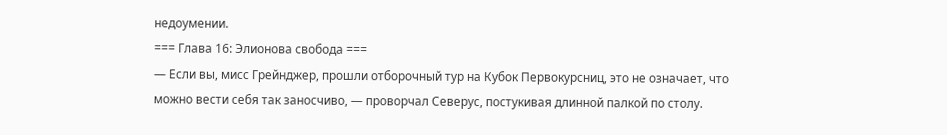недоумении.
=== Глава 16: Элионова свобода ===
— Если вы, мисс Грейнджер, прошли отборочный тур на Кубок Первокурсниц, это не означает, что можно вести себя так заносчиво, — проворчал Северус, постукивая длинной палкой по столу.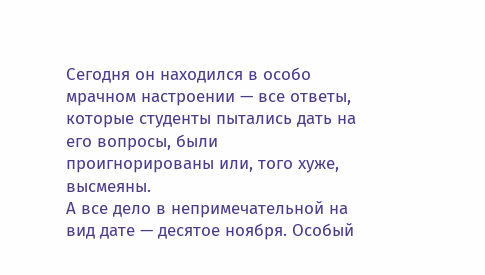Сегодня он находился в особо мрачном настроении — все ответы, которые студенты пытались дать на его вопросы, были проигнорированы или, того хуже, высмеяны.
А все дело в непримечательной на вид дате — десятое ноября. Особый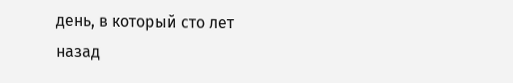день, в который сто лет назад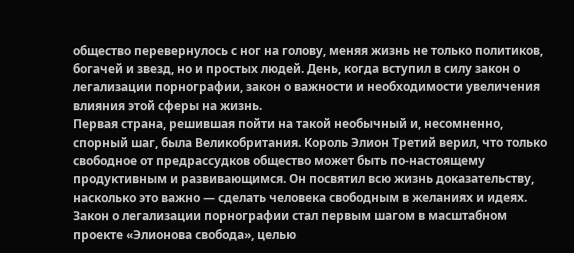общество перевернулось с ног на голову, меняя жизнь не только политиков, богачей и звезд, но и простых людей. День, когда вступил в силу закон о легализации порнографии, закон о важности и необходимости увеличения влияния этой сферы на жизнь.
Первая страна, решившая пойти на такой необычный и, несомненно, спорный шаг, была Великобритания. Король Элион Третий верил, что только свободное от предрассудков общество может быть по-настоящему продуктивным и развивающимся. Он посвятил всю жизнь доказательству, насколько это важно — сделать человека свободным в желаниях и идеях. Закон о легализации порнографии стал первым шагом в масштабном проекте «Элионова свобода», целью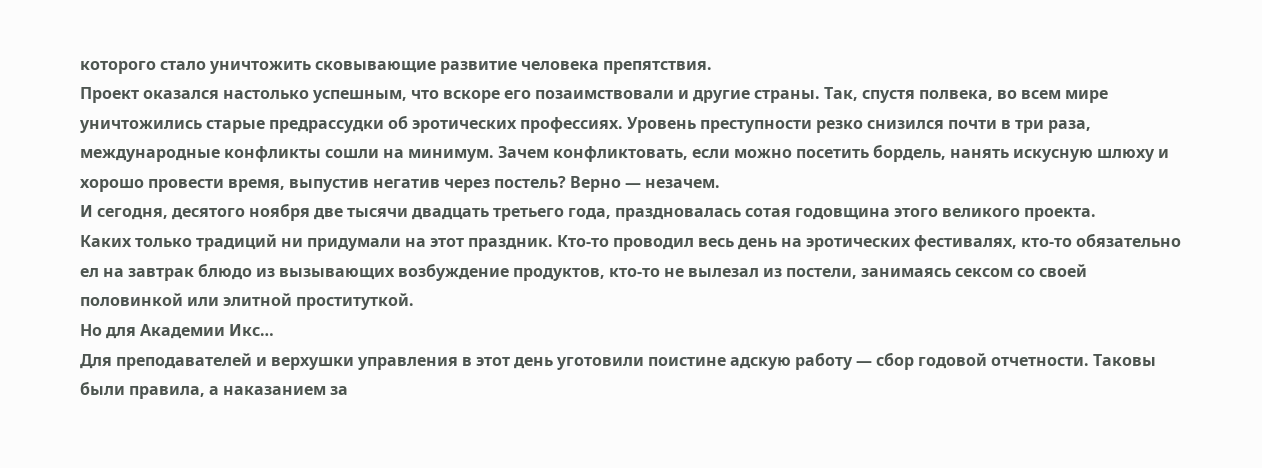которого стало уничтожить сковывающие развитие человека препятствия.
Проект оказался настолько успешным, что вскоре его позаимствовали и другие страны. Так, спустя полвека, во всем мире уничтожились старые предрассудки об эротических профессиях. Уровень преступности резко снизился почти в три раза, международные конфликты сошли на минимум. Зачем конфликтовать, если можно посетить бордель, нанять искусную шлюху и хорошо провести время, выпустив негатив через постель? Верно — незачем.
И сегодня, десятого ноября две тысячи двадцать третьего года, праздновалась сотая годовщина этого великого проекта.
Каких только традиций ни придумали на этот праздник. Кто-то проводил весь день на эротических фестивалях, кто-то обязательно ел на завтрак блюдо из вызывающих возбуждение продуктов, кто-то не вылезал из постели, занимаясь сексом со своей половинкой или элитной проституткой.
Но для Академии Икс…
Для преподавателей и верхушки управления в этот день уготовили поистине адскую работу — сбор годовой отчетности. Таковы были правила, а наказанием за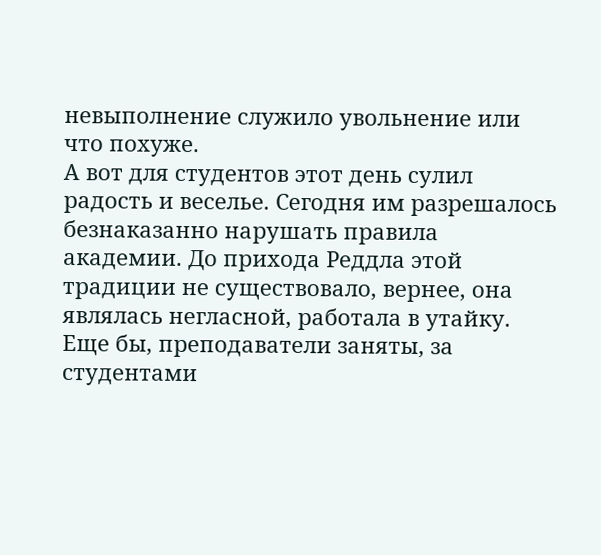невыполнение служило увольнение или что похуже.
А вот для студентов этот день сулил радость и веселье. Сегодня им разрешалось безнаказанно нарушать правила академии. До прихода Реддла этой традиции не существовало, вернее, она являлась негласной, работала в утайку. Еще бы, преподаватели заняты, за студентами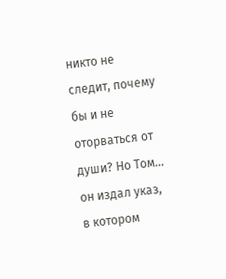никто не следит, почему бы и не оторваться от души? Но Том… он издал указ, в котором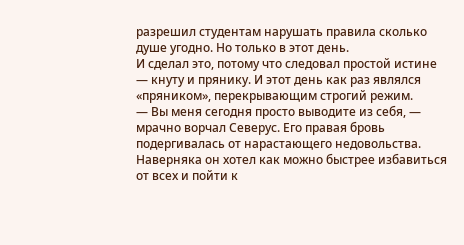разрешил студентам нарушать правила сколько душе угодно. Но только в этот день.
И сделал это, потому что следовал простой истине — кнуту и прянику. И этот день как раз являлся «пряником», перекрывающим строгий режим.
— Вы меня сегодня просто выводите из себя, — мрачно ворчал Северус. Его правая бровь подергивалась от нарастающего недовольства. Наверняка он хотел как можно быстрее избавиться от всех и пойти к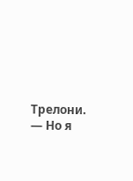Трелони.
— Но я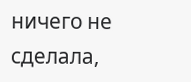ничего не сделала,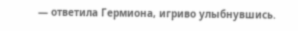— ответила Гермиона, игриво улыбнувшись.